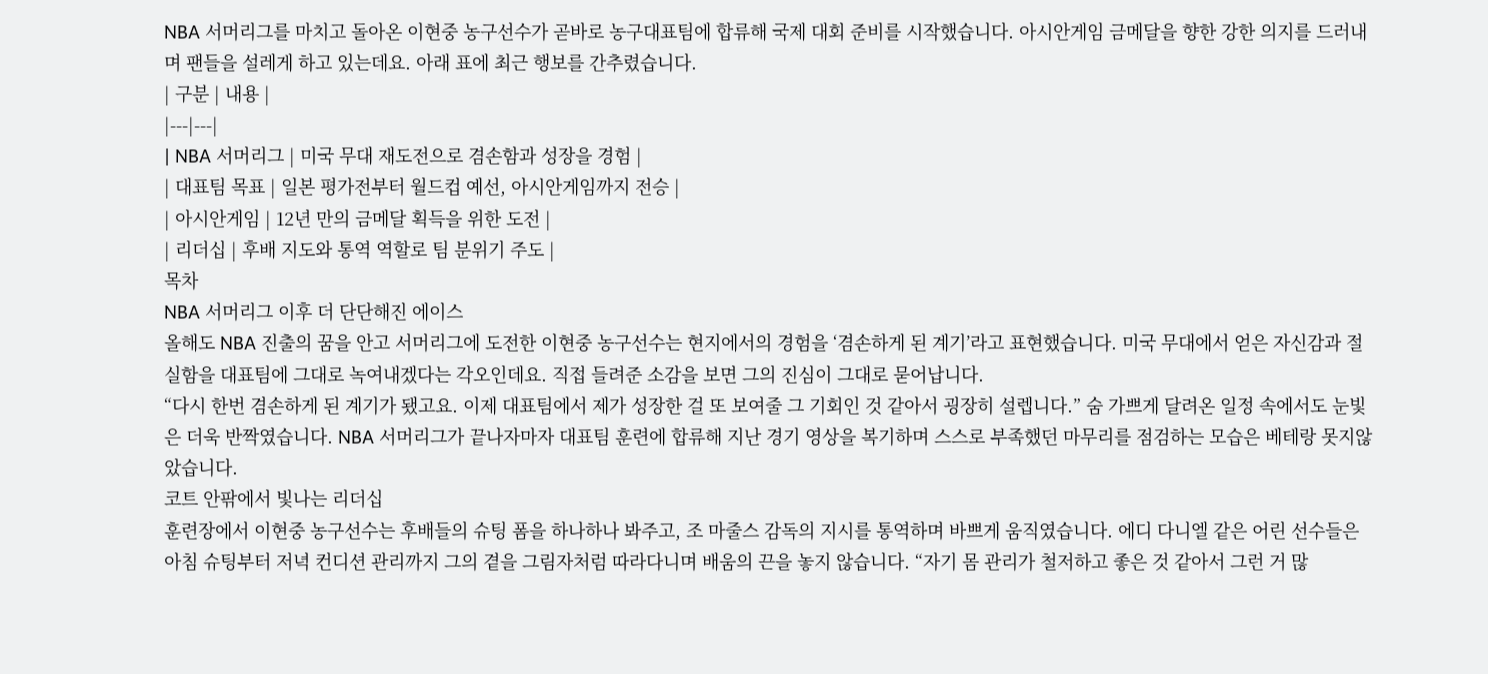NBA 서머리그를 마치고 돌아온 이현중 농구선수가 곧바로 농구대표팀에 합류해 국제 대회 준비를 시작했습니다. 아시안게임 금메달을 향한 강한 의지를 드러내며 팬들을 설레게 하고 있는데요. 아래 표에 최근 행보를 간추렸습니다.
| 구분 | 내용 |
|---|---|
| NBA 서머리그 | 미국 무대 재도전으로 겸손함과 성장을 경험 |
| 대표팀 목표 | 일본 평가전부터 월드컵 예선, 아시안게임까지 전승 |
| 아시안게임 | 12년 만의 금메달 획득을 위한 도전 |
| 리더십 | 후배 지도와 통역 역할로 팀 분위기 주도 |
목차
NBA 서머리그 이후 더 단단해진 에이스
올해도 NBA 진출의 꿈을 안고 서머리그에 도전한 이현중 농구선수는 현지에서의 경험을 ‘겸손하게 된 계기’라고 표현했습니다. 미국 무대에서 얻은 자신감과 절실함을 대표팀에 그대로 녹여내겠다는 각오인데요. 직접 들려준 소감을 보면 그의 진심이 그대로 묻어납니다.
“다시 한번 겸손하게 된 계기가 됐고요. 이제 대표팀에서 제가 성장한 걸 또 보여줄 그 기회인 것 같아서 굉장히 설렙니다.” 숨 가쁘게 달려온 일정 속에서도 눈빛은 더욱 반짝였습니다. NBA 서머리그가 끝나자마자 대표팀 훈련에 합류해 지난 경기 영상을 복기하며 스스로 부족했던 마무리를 점검하는 모습은 베테랑 못지않았습니다.
코트 안팎에서 빛나는 리더십
훈련장에서 이현중 농구선수는 후배들의 슈팅 폼을 하나하나 봐주고, 조 마줄스 감독의 지시를 통역하며 바쁘게 움직였습니다. 에디 다니엘 같은 어린 선수들은 아침 슈팅부터 저녁 컨디션 관리까지 그의 곁을 그림자처럼 따라다니며 배움의 끈을 놓지 않습니다. “자기 몸 관리가 철저하고 좋은 것 같아서 그런 거 많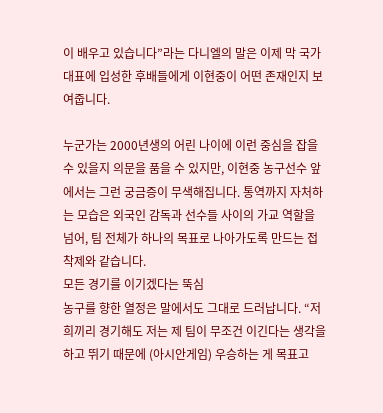이 배우고 있습니다”라는 다니엘의 말은 이제 막 국가대표에 입성한 후배들에게 이현중이 어떤 존재인지 보여줍니다.

누군가는 2000년생의 어린 나이에 이런 중심을 잡을 수 있을지 의문을 품을 수 있지만, 이현중 농구선수 앞에서는 그런 궁금증이 무색해집니다. 통역까지 자처하는 모습은 외국인 감독과 선수들 사이의 가교 역할을 넘어, 팀 전체가 하나의 목표로 나아가도록 만드는 접착제와 같습니다.
모든 경기를 이기겠다는 뚝심
농구를 향한 열정은 말에서도 그대로 드러납니다. “저희끼리 경기해도 저는 제 팀이 무조건 이긴다는 생각을 하고 뛰기 때문에 (아시안게임) 우승하는 게 목표고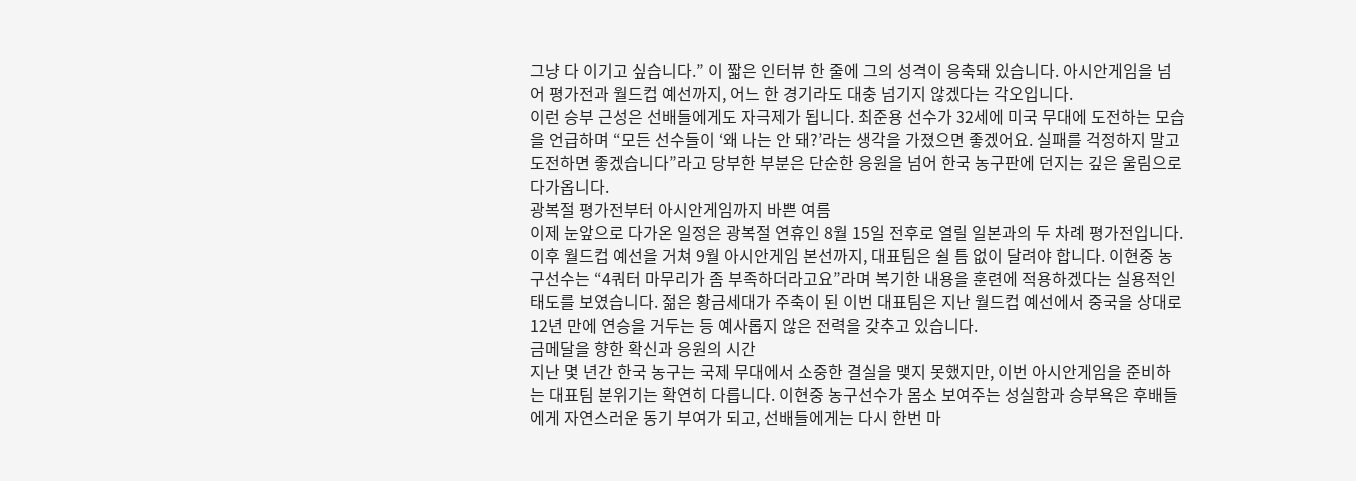그냥 다 이기고 싶습니다.” 이 짧은 인터뷰 한 줄에 그의 성격이 응축돼 있습니다. 아시안게임을 넘어 평가전과 월드컵 예선까지, 어느 한 경기라도 대충 넘기지 않겠다는 각오입니다.
이런 승부 근성은 선배들에게도 자극제가 됩니다. 최준용 선수가 32세에 미국 무대에 도전하는 모습을 언급하며 “모든 선수들이 ‘왜 나는 안 돼?’라는 생각을 가졌으면 좋겠어요. 실패를 걱정하지 말고 도전하면 좋겠습니다”라고 당부한 부분은 단순한 응원을 넘어 한국 농구판에 던지는 깊은 울림으로 다가옵니다.
광복절 평가전부터 아시안게임까지 바쁜 여름
이제 눈앞으로 다가온 일정은 광복절 연휴인 8월 15일 전후로 열릴 일본과의 두 차례 평가전입니다. 이후 월드컵 예선을 거쳐 9월 아시안게임 본선까지, 대표팀은 쉴 틈 없이 달려야 합니다. 이현중 농구선수는 “4쿼터 마무리가 좀 부족하더라고요”라며 복기한 내용을 훈련에 적용하겠다는 실용적인 태도를 보였습니다. 젊은 황금세대가 주축이 된 이번 대표팀은 지난 월드컵 예선에서 중국을 상대로 12년 만에 연승을 거두는 등 예사롭지 않은 전력을 갖추고 있습니다.
금메달을 향한 확신과 응원의 시간
지난 몇 년간 한국 농구는 국제 무대에서 소중한 결실을 맺지 못했지만, 이번 아시안게임을 준비하는 대표팀 분위기는 확연히 다릅니다. 이현중 농구선수가 몸소 보여주는 성실함과 승부욕은 후배들에게 자연스러운 동기 부여가 되고, 선배들에게는 다시 한번 마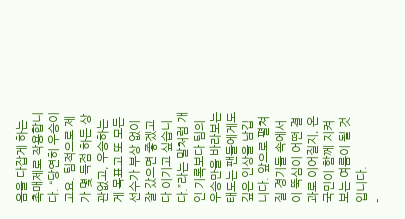음을 다잡게 하는 촉매제로 작용합니다. “당연히 우승이고요. 팀적으로 제가 몇 득점 하든 상관없고, 우승하는 게 목표고 또 모든 선수가 부상 없이 잘 갔으면 좋겠고 다 이기고 싶습니다.”라는 말처럼 개인 기록보다 팀의 우승만을 바라보는 태도는 팬들에게도 깊은 인상을 남깁니다. 앞으로 펼쳐질 경기들 속에서 이 뚝심이 어떤 결과로 이어질지, 온 국민이 함께 지켜보는 여름이 될 것입니다.
-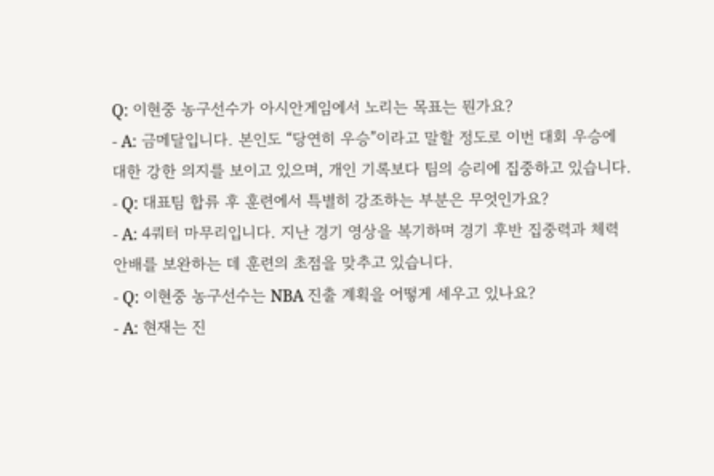Q: 이현중 농구선수가 아시안게임에서 노리는 목표는 뭔가요?
- A: 금메달입니다. 본인도 “당연히 우승”이라고 말할 정도로 이번 대회 우승에 대한 강한 의지를 보이고 있으며, 개인 기록보다 팀의 승리에 집중하고 있습니다.
- Q: 대표팀 합류 후 훈련에서 특별히 강조하는 부분은 무엇인가요?
- A: 4쿼터 마무리입니다. 지난 경기 영상을 복기하며 경기 후반 집중력과 체력 안배를 보완하는 데 훈련의 초점을 맞추고 있습니다.
- Q: 이현중 농구선수는 NBA 진출 계획을 어떻게 세우고 있나요?
- A: 현재는 진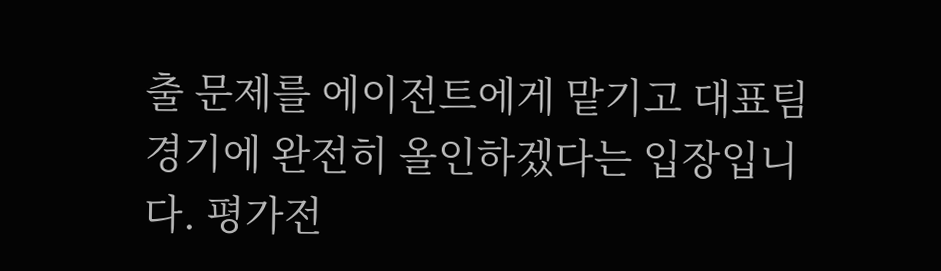출 문제를 에이전트에게 맡기고 대표팀 경기에 완전히 올인하겠다는 입장입니다. 평가전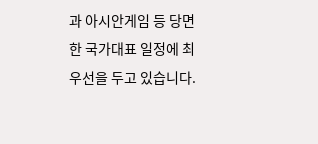과 아시안게임 등 당면한 국가대표 일정에 최우선을 두고 있습니다.